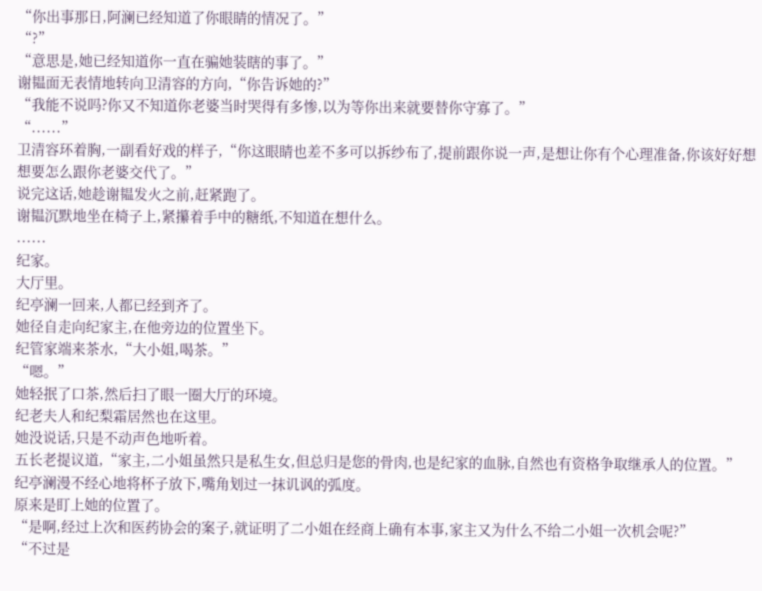“你出事那日,阿澜已经知道了你眼睛的情况了。”
“?”
“意思是,她已经知道你一直在骗她装瞎的事了。”
谢韫面无表情地转向卫清容的方向,“你告诉她的?”
“我能不说吗?你又不知道你老婆当时哭得有多惨,以为等你出来就要替你守寡了。”
“......”
卫清容环着胸,一副看好戏的样子,“你这眼睛也差不多可以拆纱布了,提前跟你说一声,是想让你有个心理准备,你该好好想想要怎么跟你老婆交代了。”
说完这话,她趁谢韫发火之前,赶紧跑了。
谢韫沉默地坐在椅子上,紧攥着手中的糖纸,不知道在想什么。
......
纪家。
大厅里。
纪亭澜一回来,人都已经到齐了。
她径自走向纪家主,在他旁边的位置坐下。
纪管家端来茶水,“大小姐,喝茶。”
“嗯。”
她轻抿了口茶,然后扫了眼一圈大厅的环境。
纪老夫人和纪梨霜居然也在这里。
她没说话,只是不动声色地听着。
五长老提议道,“家主,二小姐虽然只是私生女,但总归是您的骨肉,也是纪家的血脉,自然也有资格争取继承人的位置。”
纪亭澜漫不经心地将杯子放下,嘴角划过一抹讥讽的弧度。
原来是盯上她的位置了。
“是啊,经过上次和医药协会的案子,就证明了二小姐在经商上确有本事,家主又为什么不给二小姐一次机会呢?”
“不过是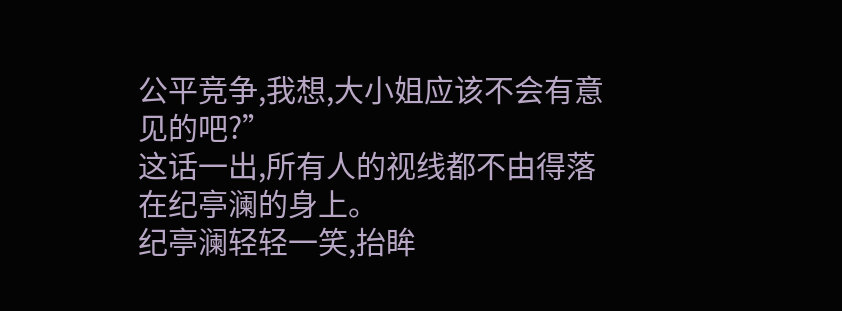公平竞争,我想,大小姐应该不会有意见的吧?”
这话一出,所有人的视线都不由得落在纪亭澜的身上。
纪亭澜轻轻一笑,抬眸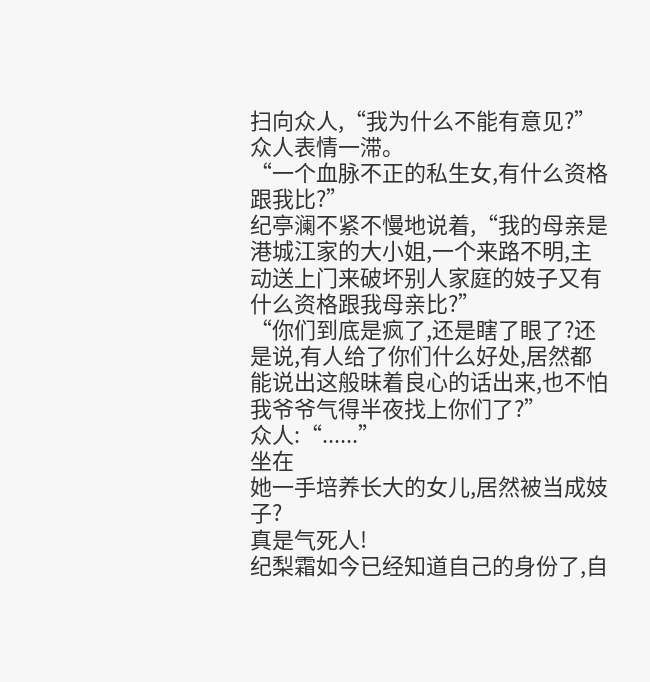扫向众人,“我为什么不能有意见?”
众人表情一滞。
“一个血脉不正的私生女,有什么资格跟我比?”
纪亭澜不紧不慢地说着,“我的母亲是港城江家的大小姐,一个来路不明,主动送上门来破坏别人家庭的妓子又有什么资格跟我母亲比?”
“你们到底是疯了,还是瞎了眼了?还是说,有人给了你们什么好处,居然都能说出这般昧着良心的话出来,也不怕我爷爷气得半夜找上你们了?”
众人:“......”
坐在
她一手培养长大的女儿,居然被当成妓子?
真是气死人!
纪梨霜如今已经知道自己的身份了,自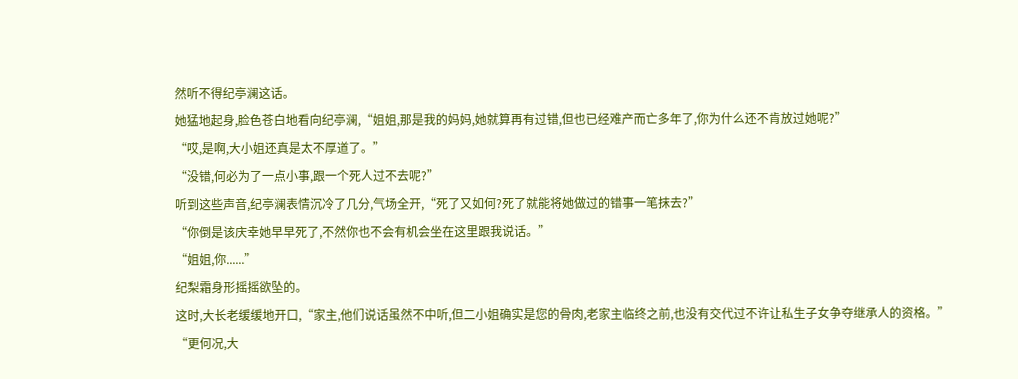然听不得纪亭澜这话。
她猛地起身,脸色苍白地看向纪亭澜,“姐姐,那是我的妈妈,她就算再有过错,但也已经难产而亡多年了,你为什么还不肯放过她呢?”
“哎,是啊,大小姐还真是太不厚道了。”
“没错,何必为了一点小事,跟一个死人过不去呢?”
听到这些声音,纪亭澜表情沉冷了几分,气场全开,“死了又如何?死了就能将她做过的错事一笔抹去?”
“你倒是该庆幸她早早死了,不然你也不会有机会坐在这里跟我说话。”
“姐姐,你......”
纪梨霜身形摇摇欲坠的。
这时,大长老缓缓地开口,“家主,他们说话虽然不中听,但二小姐确实是您的骨肉,老家主临终之前,也没有交代过不许让私生子女争夺继承人的资格。”
“更何况,大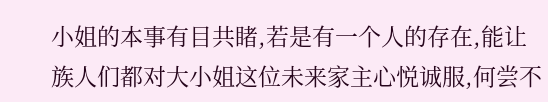小姐的本事有目共睹,若是有一个人的存在,能让族人们都对大小姐这位未来家主心悦诚服,何尝不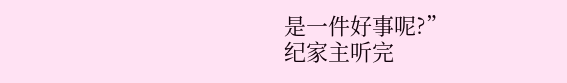是一件好事呢?”
纪家主听完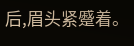后,眉头紧蹙着。